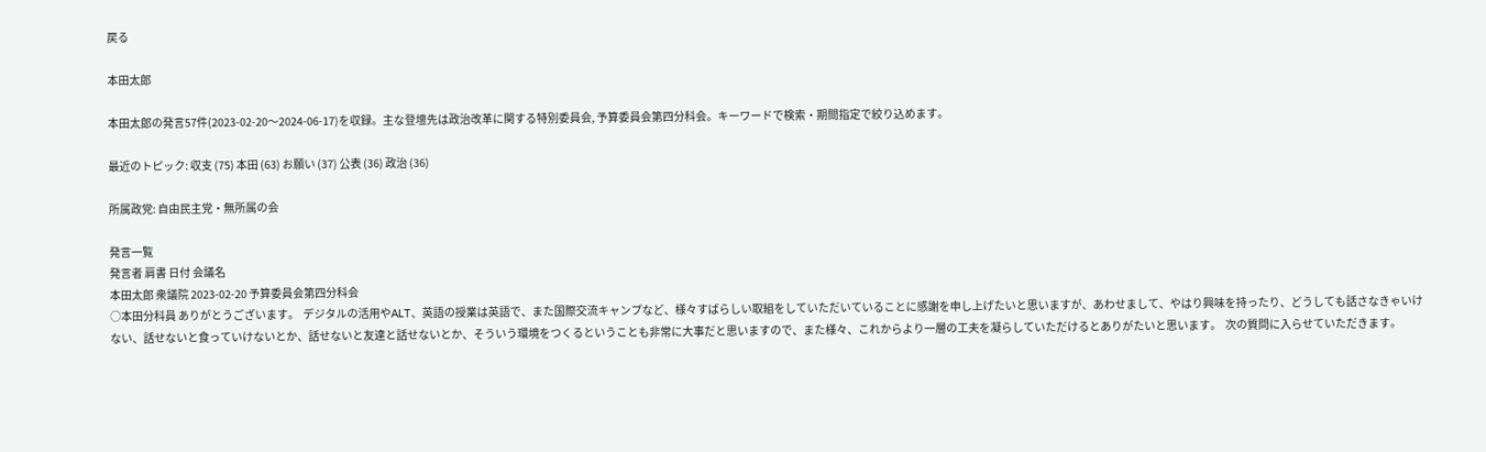戻る

本田太郎

本田太郎の発言57件(2023-02-20〜2024-06-17)を収録。主な登壇先は政治改革に関する特別委員会, 予算委員会第四分科会。キーワードで検索・期間指定で絞り込めます。

最近のトピック: 収支 (75) 本田 (63) お願い (37) 公表 (36) 政治 (36)

所属政党: 自由民主党・無所属の会

発言一覧
発言者 肩書 日付 会議名
本田太郎 衆議院 2023-02-20 予算委員会第四分科会
○本田分科員 ありがとうございます。  デジタルの活用やALT、英語の授業は英語で、また国際交流キャンプなど、様々すばらしい取組をしていただいていることに感謝を申し上げたいと思いますが、あわせまして、やはり興味を持ったり、どうしても話さなきゃいけない、話せないと食っていけないとか、話せないと友達と話せないとか、そういう環境をつくるということも非常に大事だと思いますので、また様々、これからより一層の工夫を凝らしていただけるとありがたいと思います。  次の質問に入らせていただきます。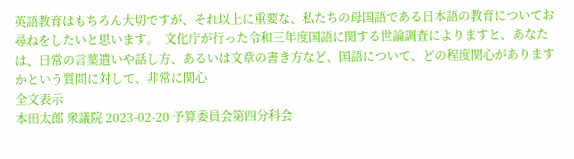英語教育はもちろん大切ですが、それ以上に重要な、私たちの母国語である日本語の教育についてお尋ねをしたいと思います。  文化庁が行った令和三年度国語に関する世論調査によりますと、あなたは、日常の言葉遣いや話し方、あるいは文章の書き方など、国語について、どの程度関心がありますかという質問に対して、非常に関心
全文表示
本田太郎 衆議院 2023-02-20 予算委員会第四分科会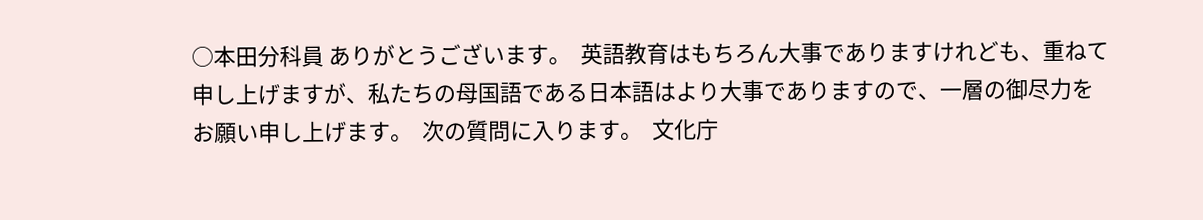○本田分科員 ありがとうございます。  英語教育はもちろん大事でありますけれども、重ねて申し上げますが、私たちの母国語である日本語はより大事でありますので、一層の御尽力をお願い申し上げます。  次の質問に入ります。  文化庁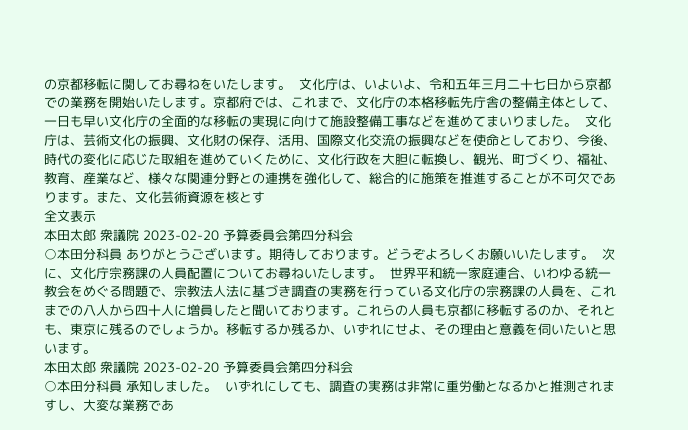の京都移転に関してお尋ねをいたします。  文化庁は、いよいよ、令和五年三月二十七日から京都での業務を開始いたします。京都府では、これまで、文化庁の本格移転先庁舎の整備主体として、一日も早い文化庁の全面的な移転の実現に向けて施設整備工事などを進めてまいりました。  文化庁は、芸術文化の振興、文化財の保存、活用、国際文化交流の振興などを使命としており、今後、時代の変化に応じた取組を進めていくために、文化行政を大胆に転換し、観光、町づくり、福祉、教育、産業など、様々な関連分野との連携を強化して、総合的に施策を推進することが不可欠であります。また、文化芸術資源を核とす
全文表示
本田太郎 衆議院 2023-02-20 予算委員会第四分科会
○本田分科員 ありがとうございます。期待しております。どうぞよろしくお願いいたします。  次に、文化庁宗務課の人員配置についてお尋ねいたします。  世界平和統一家庭連合、いわゆる統一教会をめぐる問題で、宗教法人法に基づき調査の実務を行っている文化庁の宗務課の人員を、これまでの八人から四十人に増員したと聞いております。これらの人員も京都に移転するのか、それとも、東京に残るのでしょうか。移転するか残るか、いずれにせよ、その理由と意義を伺いたいと思います。
本田太郎 衆議院 2023-02-20 予算委員会第四分科会
○本田分科員 承知しました。  いずれにしても、調査の実務は非常に重労働となるかと推測されますし、大変な業務であ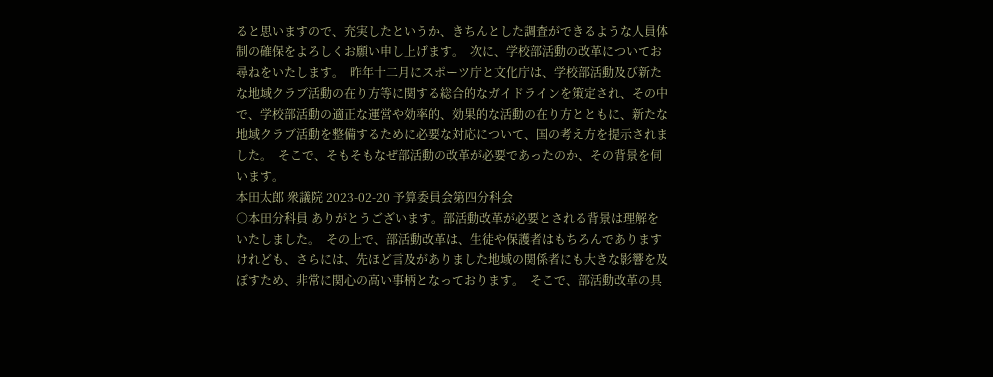ると思いますので、充実したというか、きちんとした調査ができるような人員体制の確保をよろしくお願い申し上げます。  次に、学校部活動の改革についてお尋ねをいたします。  昨年十二月にスポーツ庁と文化庁は、学校部活動及び新たな地域クラブ活動の在り方等に関する総合的なガイドラインを策定され、その中で、学校部活動の適正な運営や効率的、効果的な活動の在り方とともに、新たな地域クラブ活動を整備するために必要な対応について、国の考え方を提示されました。  そこで、そもそもなぜ部活動の改革が必要であったのか、その背景を伺います。
本田太郎 衆議院 2023-02-20 予算委員会第四分科会
○本田分科員 ありがとうございます。部活動改革が必要とされる背景は理解をいたしました。  その上で、部活動改革は、生徒や保護者はもちろんでありますけれども、さらには、先ほど言及がありました地域の関係者にも大きな影響を及ぼすため、非常に関心の高い事柄となっております。  そこで、部活動改革の具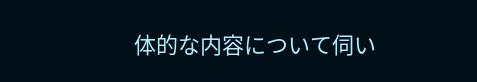体的な内容について伺い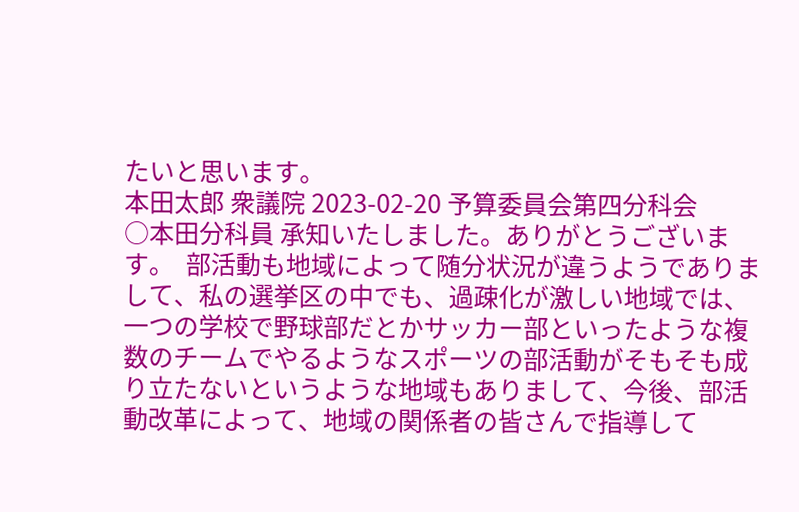たいと思います。
本田太郎 衆議院 2023-02-20 予算委員会第四分科会
○本田分科員 承知いたしました。ありがとうございます。  部活動も地域によって随分状況が違うようでありまして、私の選挙区の中でも、過疎化が激しい地域では、一つの学校で野球部だとかサッカー部といったような複数のチームでやるようなスポーツの部活動がそもそも成り立たないというような地域もありまして、今後、部活動改革によって、地域の関係者の皆さんで指導して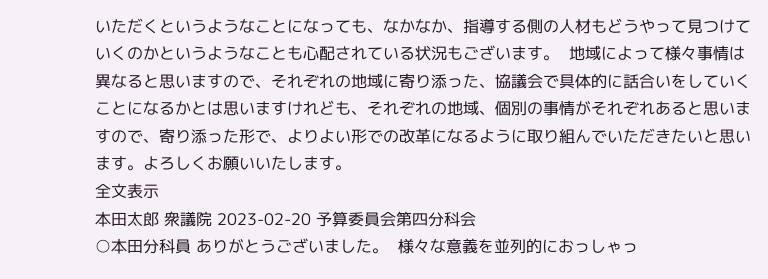いただくというようなことになっても、なかなか、指導する側の人材もどうやって見つけていくのかというようなことも心配されている状況もございます。  地域によって様々事情は異なると思いますので、それぞれの地域に寄り添った、協議会で具体的に話合いをしていくことになるかとは思いますけれども、それぞれの地域、個別の事情がそれぞれあると思いますので、寄り添った形で、よりよい形での改革になるように取り組んでいただきたいと思います。よろしくお願いいたします。
全文表示
本田太郎 衆議院 2023-02-20 予算委員会第四分科会
○本田分科員 ありがとうございました。  様々な意義を並列的におっしゃっ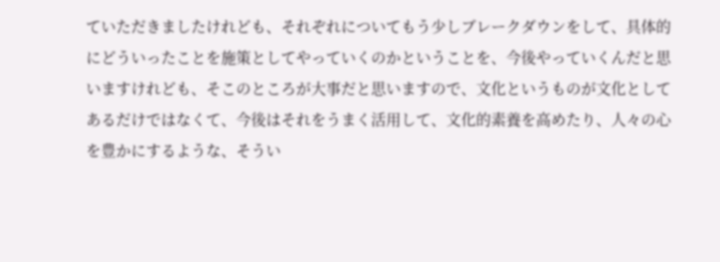ていただきましたけれども、それぞれについてもう少しブレークダウンをして、具体的にどういったことを施策としてやっていくのかということを、今後やっていくんだと思いますけれども、そこのところが大事だと思いますので、文化というものが文化としてあるだけではなくて、今後はそれをうまく活用して、文化的素養を高めたり、人々の心を豊かにするような、そうい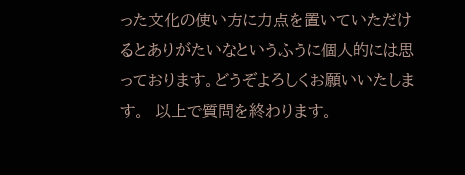った文化の使い方に力点を置いていただけるとありがたいなというふうに個人的には思っております。どうぞよろしくお願いいたします。  以上で質問を終わります。